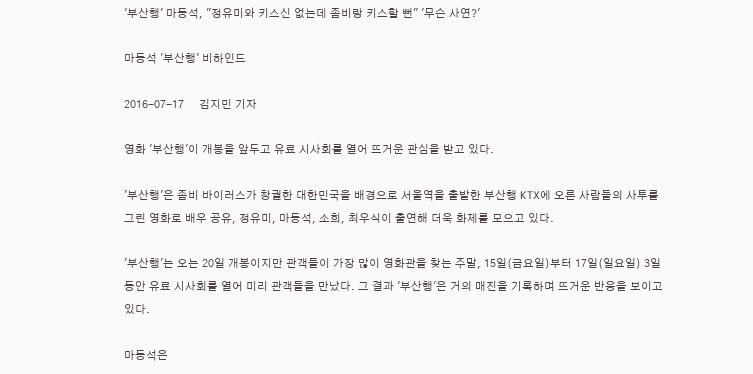'부산행' 마동석, "정유미와 키스신 없는데 좀비랑 키스할 뻔" '무슨 사연?'

마동석 '부산행' 비하인드

2016-07-17     김지민 기자

영화 '부산행'이 개봉을 앞두고 유료 시사회를 열어 뜨거운 관심을 받고 있다.

'부산행'은 좀비 바이러스가 창궐한 대한민국을 배경으로 서울역을 출발한 부산행 KTX에 오른 사람들의 사투를 그린 영화로 배우 공유, 정유미, 마동석, 소희, 최우식이 출연해 더욱 화제를 모으고 있다.

'부산행'는 오는 20일 개봉이지만 관객들이 가장 많이 영화관을 찾는 주말, 15일(금요일)부터 17일(일요일) 3일 동안 유료 시사회를 열어 미리 관객들을 만났다. 그 결과 '부산행'은 거의 매진을 기록하며 뜨거운 반응을 보이고 있다.

마동석은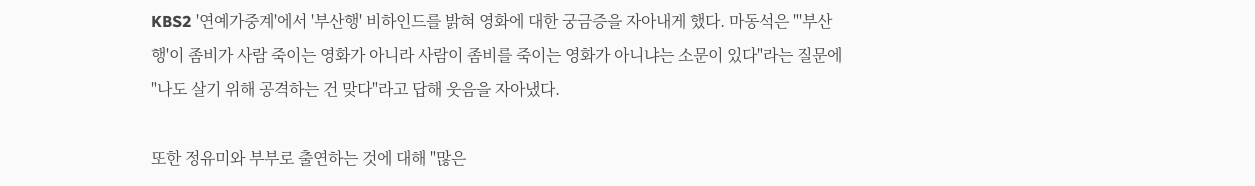KBS2 '연예가중계'에서 '부산행' 비하인드를 밝혀 영화에 대한 궁금증을 자아내게 했다. 마동석은 "'부산행'이 좀비가 사람 죽이는 영화가 아니라 사람이 좀비를 죽이는 영화가 아니냐는 소문이 있다"라는 질문에 "나도 살기 위해 공격하는 건 맞다"라고 답해 웃음을 자아냈다.

또한 정유미와 부부로 출연하는 것에 대해 "많은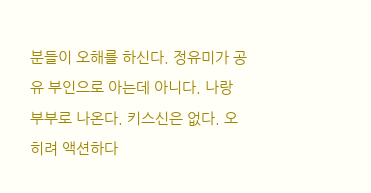분들이 오해를 하신다. 정유미가 공유 부인으로 아는데 아니다. 나랑 부부로 나온다. 키스신은 없다. 오히려 액션하다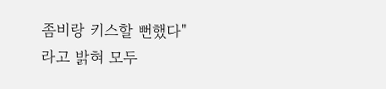좀비랑 키스할 뻔했다"라고 밝혀 모두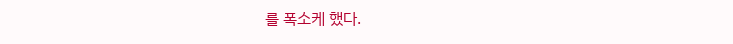를 폭소케 했다.